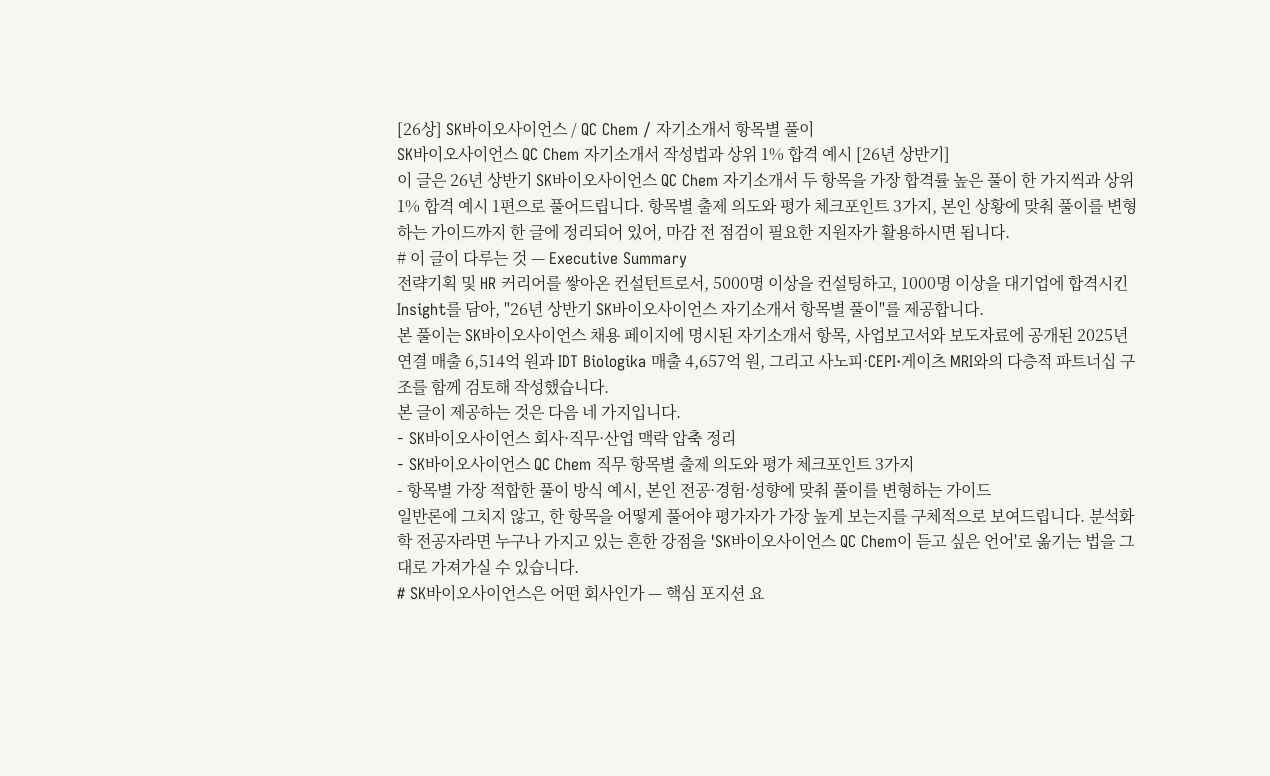[26상] SK바이오사이언스 / QC Chem / 자기소개서 항목별 풀이
SK바이오사이언스 QC Chem 자기소개서 작성법과 상위 1% 합격 예시 [26년 상반기]
이 글은 26년 상반기 SK바이오사이언스 QC Chem 자기소개서 두 항목을 가장 합격률 높은 풀이 한 가지씩과 상위 1% 합격 예시 1편으로 풀어드립니다. 항목별 출제 의도와 평가 체크포인트 3가지, 본인 상황에 맞춰 풀이를 변형하는 가이드까지 한 글에 정리되어 있어, 마감 전 점검이 필요한 지원자가 활용하시면 됩니다.
# 이 글이 다루는 것 — Executive Summary
전략기획 및 HR 커리어를 쌓아온 컨설턴트로서, 5000명 이상을 컨설팅하고, 1000명 이상을 대기업에 합격시킨 Insight를 담아, "26년 상반기 SK바이오사이언스 자기소개서 항목별 풀이"를 제공합니다.
본 풀이는 SK바이오사이언스 채용 페이지에 명시된 자기소개서 항목, 사업보고서와 보도자료에 공개된 2025년 연결 매출 6,514억 원과 IDT Biologika 매출 4,657억 원, 그리고 사노피·CEPI·게이츠 MRI와의 다층적 파트너십 구조를 함께 검토해 작성했습니다.
본 글이 제공하는 것은 다음 네 가지입니다.
- SK바이오사이언스 회사·직무·산업 맥락 압축 정리
- SK바이오사이언스 QC Chem 직무 항목별 출제 의도와 평가 체크포인트 3가지
- 항목별 가장 적합한 풀이 방식 예시, 본인 전공·경험·성향에 맞춰 풀이를 변형하는 가이드
일반론에 그치지 않고, 한 항목을 어떻게 풀어야 평가자가 가장 높게 보는지를 구체적으로 보여드립니다. 분석화학 전공자라면 누구나 가지고 있는 흔한 강점을 'SK바이오사이언스 QC Chem이 듣고 싶은 언어'로 옮기는 법을 그대로 가져가실 수 있습니다.
# SK바이오사이언스은 어떤 회사인가 — 핵심 포지션 요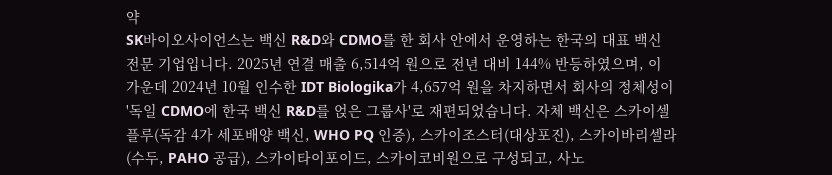약
SK바이오사이언스는 백신 R&D와 CDMO를 한 회사 안에서 운영하는 한국의 대표 백신 전문 기업입니다. 2025년 연결 매출 6,514억 원으로 전년 대비 144% 반등하였으며, 이 가운데 2024년 10월 인수한 IDT Biologika가 4,657억 원을 차지하면서 회사의 정체성이 '독일 CDMO에 한국 백신 R&D를 얹은 그룹사'로 재편되었습니다. 자체 백신은 스카이셀플루(독감 4가 세포배양 백신, WHO PQ 인증), 스카이조스터(대상포진), 스카이바리셀라(수두, PAHO 공급), 스카이타이포이드, 스카이코비원으로 구성되고, 사노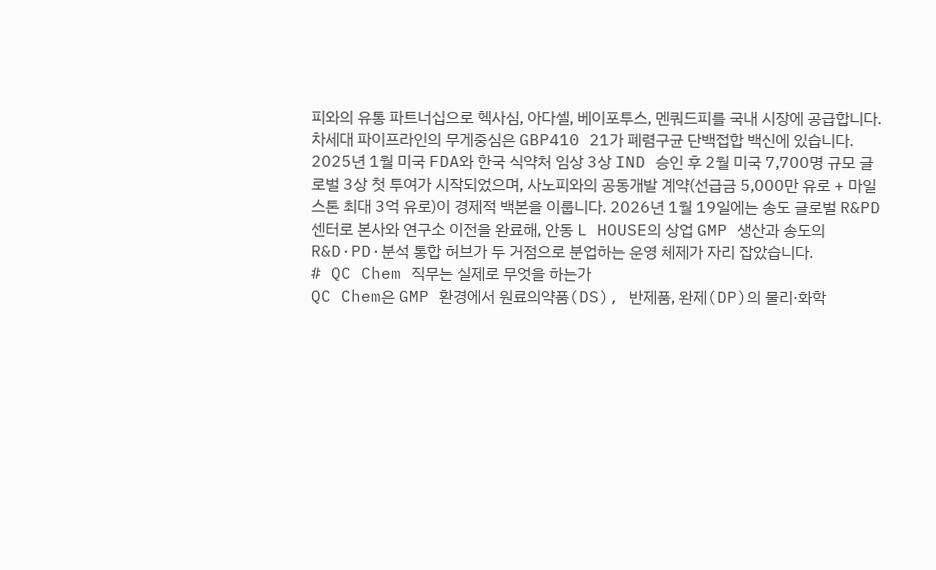피와의 유통 파트너십으로 헥사심, 아다셀, 베이포투스, 멘쿼드피를 국내 시장에 공급합니다.
차세대 파이프라인의 무게중심은 GBP410 21가 폐렴구균 단백접합 백신에 있습니다. 2025년 1월 미국 FDA와 한국 식약처 임상 3상 IND 승인 후 2월 미국 7,700명 규모 글로벌 3상 첫 투여가 시작되었으며, 사노피와의 공동개발 계약(선급금 5,000만 유로 + 마일스톤 최대 3억 유로)이 경제적 백본을 이룹니다. 2026년 1월 19일에는 송도 글로벌 R&PD 센터로 본사와 연구소 이전을 완료해, 안동 L HOUSE의 상업 GMP 생산과 송도의 R&D·PD·분석 통합 허브가 두 거점으로 분업하는 운영 체제가 자리 잡았습니다.
# QC Chem 직무는 실제로 무엇을 하는가
QC Chem은 GMP 환경에서 원료의약품(DS), 반제품, 완제(DP)의 물리·화학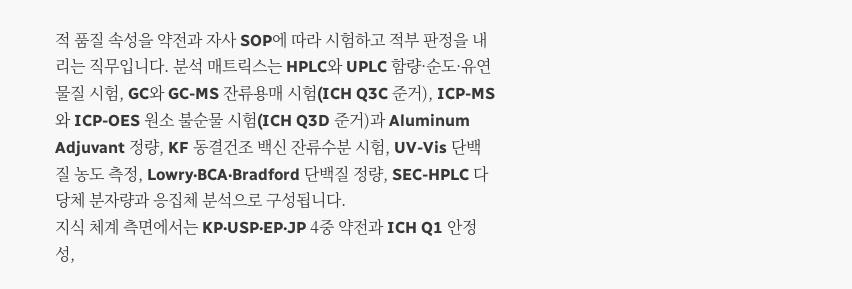적 품질 속성을 약전과 자사 SOP에 따라 시험하고 적부 판정을 내리는 직무입니다. 분석 매트릭스는 HPLC와 UPLC 함량·순도·유연물질 시험, GC와 GC-MS 잔류용매 시험(ICH Q3C 준거), ICP-MS와 ICP-OES 원소 불순물 시험(ICH Q3D 준거)과 Aluminum Adjuvant 정량, KF 동결건조 백신 잔류수분 시험, UV-Vis 단백질 농도 측정, Lowry·BCA·Bradford 단백질 정량, SEC-HPLC 다당체 분자량과 응집체 분석으로 구성됩니다.
지식 체계 측면에서는 KP·USP·EP·JP 4중 약전과 ICH Q1 안정성,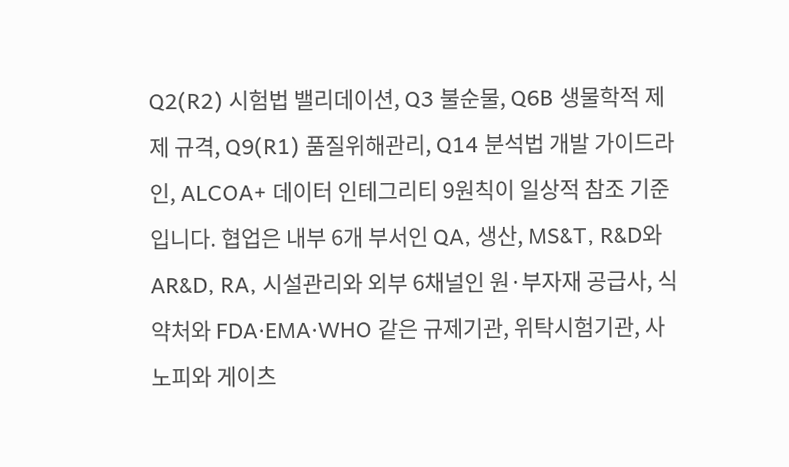Q2(R2) 시험법 밸리데이션, Q3 불순물, Q6B 생물학적 제제 규격, Q9(R1) 품질위해관리, Q14 분석법 개발 가이드라인, ALCOA+ 데이터 인테그리티 9원칙이 일상적 참조 기준입니다. 협업은 내부 6개 부서인 QA, 생산, MS&T, R&D와 AR&D, RA, 시설관리와 외부 6채널인 원·부자재 공급사, 식약처와 FDA·EMA·WHO 같은 규제기관, 위탁시험기관, 사노피와 게이츠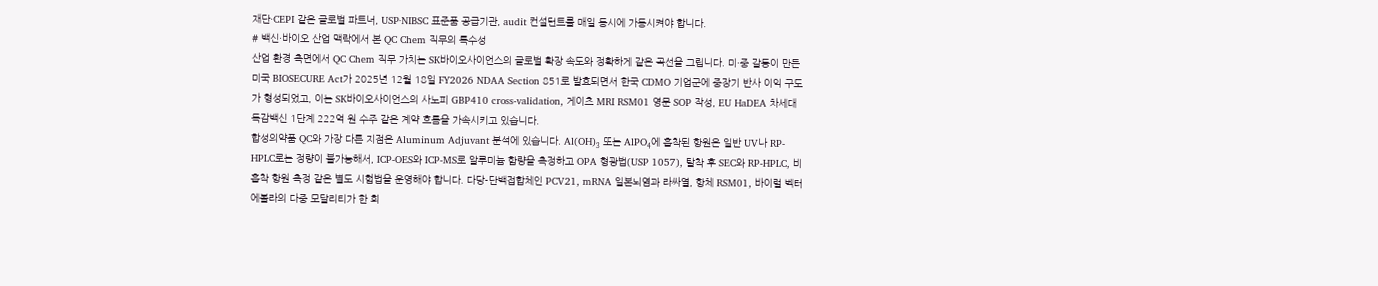재단·CEPI 같은 글로벌 파트너, USP·NIBSC 표준품 공급기관, audit 컨설턴트를 매일 동시에 가동시켜야 합니다.
# 백신·바이오 산업 맥락에서 본 QC Chem 직무의 특수성
산업 환경 측면에서 QC Chem 직무 가치는 SK바이오사이언스의 글로벌 확장 속도와 정확하게 같은 곡선을 그립니다. 미·중 갈등이 만든 미국 BIOSECURE Act가 2025년 12월 18일 FY2026 NDAA Section 851로 발효되면서 한국 CDMO 기업군에 중장기 반사 이익 구도가 형성되었고, 이는 SK바이오사이언스의 사노피 GBP410 cross-validation, 게이츠 MRI RSM01 영문 SOP 작성, EU HaDEA 차세대 독감백신 1단계 222억 원 수주 같은 계약 흐름을 가속시키고 있습니다.
합성의약품 QC와 가장 다른 지점은 Aluminum Adjuvant 분석에 있습니다. Al(OH)₃ 또는 AlPO₄에 흡착된 항원은 일반 UV나 RP-HPLC로는 정량이 불가능해서, ICP-OES와 ICP-MS로 알루미늄 함량을 측정하고 OPA 형광법(USP 1057), 탈착 후 SEC와 RP-HPLC, 비흡착 항원 측정 같은 별도 시험법을 운영해야 합니다. 다당-단백접합체인 PCV21, mRNA 일본뇌염과 라싸열, 항체 RSM01, 바이럴 벡터 에볼라의 다중 모달리티가 한 회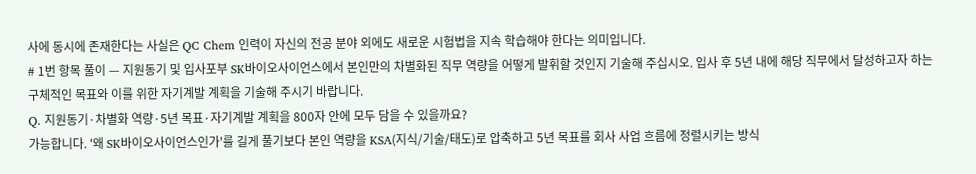사에 동시에 존재한다는 사실은 QC Chem 인력이 자신의 전공 분야 외에도 새로운 시험법을 지속 학습해야 한다는 의미입니다.
# 1번 항목 풀이 — 지원동기 및 입사포부 SK바이오사이언스에서 본인만의 차별화된 직무 역량을 어떻게 발휘할 것인지 기술해 주십시오. 입사 후 5년 내에 해당 직무에서 달성하고자 하는 구체적인 목표와 이를 위한 자기계발 계획을 기술해 주시기 바랍니다.
Q. 지원동기·차별화 역량·5년 목표·자기계발 계획을 800자 안에 모두 담을 수 있을까요?
가능합니다. '왜 SK바이오사이언스인가'를 길게 풀기보다 본인 역량을 KSA(지식/기술/태도)로 압축하고 5년 목표를 회사 사업 흐름에 정렬시키는 방식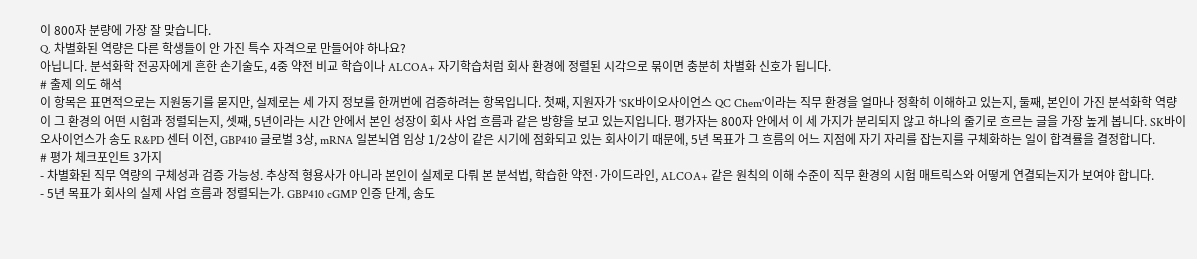이 800자 분량에 가장 잘 맞습니다.
Q. 차별화된 역량은 다른 학생들이 안 가진 특수 자격으로 만들어야 하나요?
아닙니다. 분석화학 전공자에게 흔한 손기술도, 4중 약전 비교 학습이나 ALCOA+ 자기학습처럼 회사 환경에 정렬된 시각으로 묶이면 충분히 차별화 신호가 됩니다.
# 출제 의도 해석
이 항목은 표면적으로는 지원동기를 묻지만, 실제로는 세 가지 정보를 한꺼번에 검증하려는 항목입니다. 첫째, 지원자가 'SK바이오사이언스 QC Chem'이라는 직무 환경을 얼마나 정확히 이해하고 있는지, 둘째, 본인이 가진 분석화학 역량이 그 환경의 어떤 시험과 정렬되는지, 셋째, 5년이라는 시간 안에서 본인 성장이 회사 사업 흐름과 같은 방향을 보고 있는지입니다. 평가자는 800자 안에서 이 세 가지가 분리되지 않고 하나의 줄기로 흐르는 글을 가장 높게 봅니다. SK바이오사이언스가 송도 R&PD 센터 이전, GBP410 글로벌 3상, mRNA 일본뇌염 임상 1/2상이 같은 시기에 점화되고 있는 회사이기 때문에, 5년 목표가 그 흐름의 어느 지점에 자기 자리를 잡는지를 구체화하는 일이 합격률을 결정합니다.
# 평가 체크포인트 3가지
- 차별화된 직무 역량의 구체성과 검증 가능성. 추상적 형용사가 아니라 본인이 실제로 다뤄 본 분석법, 학습한 약전·가이드라인, ALCOA+ 같은 원칙의 이해 수준이 직무 환경의 시험 매트릭스와 어떻게 연결되는지가 보여야 합니다.
- 5년 목표가 회사의 실제 사업 흐름과 정렬되는가. GBP410 cGMP 인증 단계, 송도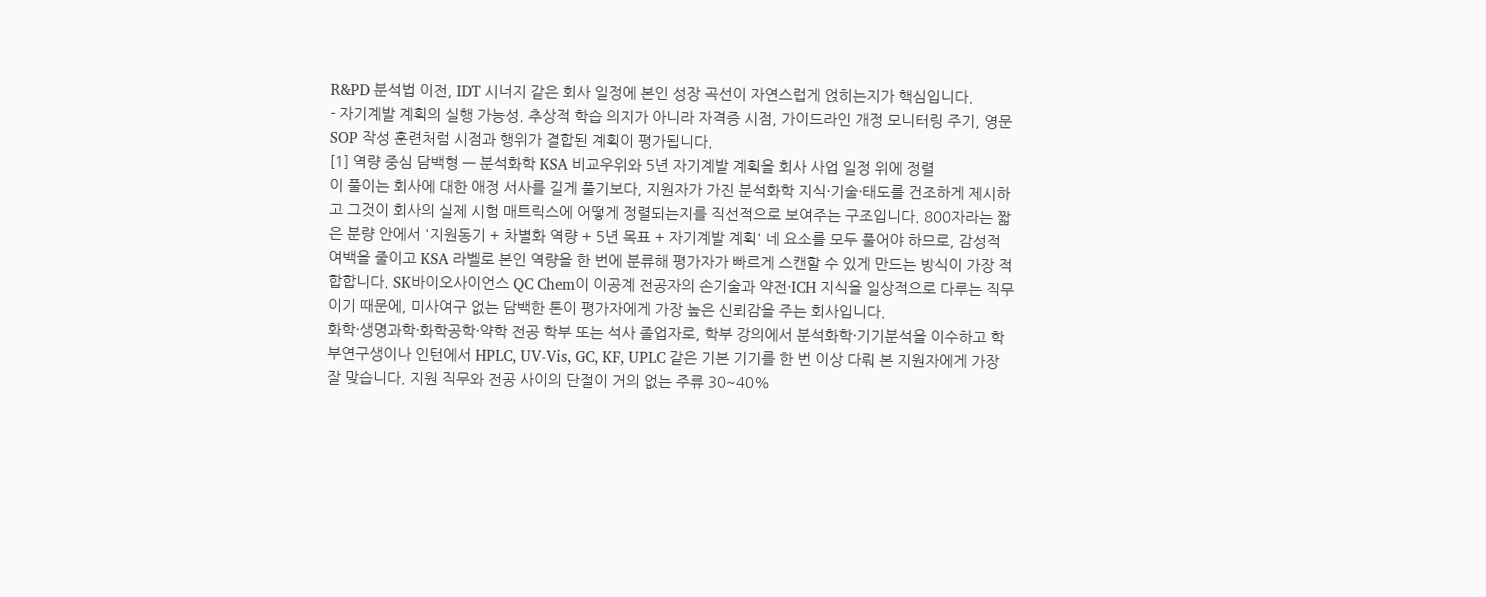R&PD 분석법 이전, IDT 시너지 같은 회사 일정에 본인 성장 곡선이 자연스럽게 얹히는지가 핵심입니다.
- 자기계발 계획의 실행 가능성. 추상적 학습 의지가 아니라 자격증 시점, 가이드라인 개정 모니터링 주기, 영문 SOP 작성 훈련처럼 시점과 행위가 결합된 계획이 평가됩니다.
[1] 역량 중심 담백형 — 분석화학 KSA 비교우위와 5년 자기계발 계획을 회사 사업 일정 위에 정렬
이 풀이는 회사에 대한 애정 서사를 길게 풀기보다, 지원자가 가진 분석화학 지식·기술·태도를 건조하게 제시하고 그것이 회사의 실제 시험 매트릭스에 어떻게 정렬되는지를 직선적으로 보여주는 구조입니다. 800자라는 짧은 분량 안에서 '지원동기 + 차별화 역량 + 5년 목표 + 자기계발 계획' 네 요소를 모두 풀어야 하므로, 감성적 여백을 줄이고 KSA 라벨로 본인 역량을 한 번에 분류해 평가자가 빠르게 스캔할 수 있게 만드는 방식이 가장 적합합니다. SK바이오사이언스 QC Chem이 이공계 전공자의 손기술과 약전·ICH 지식을 일상적으로 다루는 직무이기 때문에, 미사여구 없는 담백한 톤이 평가자에게 가장 높은 신뢰감을 주는 회사입니다.
화학·생명과학·화학공학·약학 전공 학부 또는 석사 졸업자로, 학부 강의에서 분석화학·기기분석을 이수하고 학부연구생이나 인턴에서 HPLC, UV-Vis, GC, KF, UPLC 같은 기본 기기를 한 번 이상 다뤄 본 지원자에게 가장 잘 맞습니다. 지원 직무와 전공 사이의 단절이 거의 없는 주류 30~40%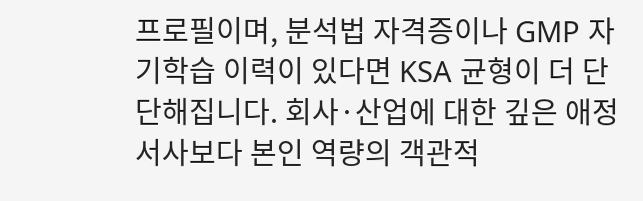프로필이며, 분석법 자격증이나 GMP 자기학습 이력이 있다면 KSA 균형이 더 단단해집니다. 회사·산업에 대한 깊은 애정 서사보다 본인 역량의 객관적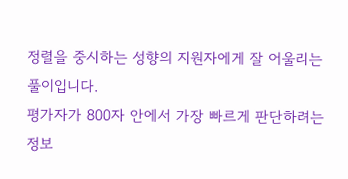정렬을 중시하는 성향의 지원자에게 잘 어울리는 풀이입니다.
평가자가 800자 안에서 가장 빠르게 판단하려는 정보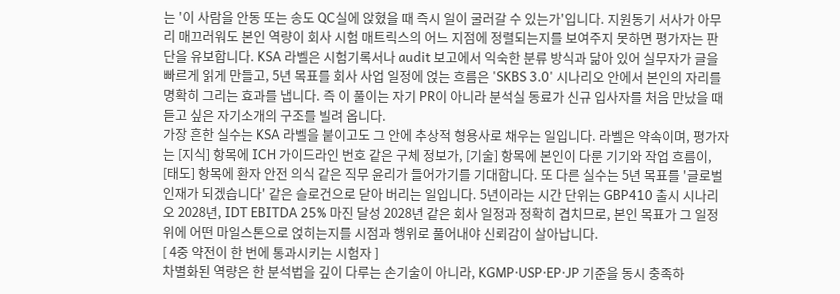는 '이 사람을 안동 또는 송도 QC실에 앉혔을 때 즉시 일이 굴러갈 수 있는가'입니다. 지원동기 서사가 아무리 매끄러워도 본인 역량이 회사 시험 매트릭스의 어느 지점에 정렬되는지를 보여주지 못하면 평가자는 판단을 유보합니다. KSA 라벨은 시험기록서나 audit 보고에서 익숙한 분류 방식과 닮아 있어 실무자가 글을 빠르게 읽게 만들고, 5년 목표를 회사 사업 일정에 얹는 흐름은 'SKBS 3.0' 시나리오 안에서 본인의 자리를 명확히 그리는 효과를 냅니다. 즉 이 풀이는 자기 PR이 아니라 분석실 동료가 신규 입사자를 처음 만났을 때 듣고 싶은 자기소개의 구조를 빌려 옵니다.
가장 흔한 실수는 KSA 라벨을 붙이고도 그 안에 추상적 형용사로 채우는 일입니다. 라벨은 약속이며, 평가자는 [지식] 항목에 ICH 가이드라인 번호 같은 구체 정보가, [기술] 항목에 본인이 다룬 기기와 작업 흐름이, [태도] 항목에 환자 안전 의식 같은 직무 윤리가 들어가기를 기대합니다. 또 다른 실수는 5년 목표를 '글로벌 인재가 되겠습니다' 같은 슬로건으로 닫아 버리는 일입니다. 5년이라는 시간 단위는 GBP410 출시 시나리오 2028년, IDT EBITDA 25% 마진 달성 2028년 같은 회사 일정과 정확히 겹치므로, 본인 목표가 그 일정 위에 어떤 마일스톤으로 얹히는지를 시점과 행위로 풀어내야 신뢰감이 살아납니다.
[ 4중 약전이 한 번에 통과시키는 시험자 ]
차별화된 역량은 한 분석법을 깊이 다루는 손기술이 아니라, KGMP·USP·EP·JP 기준을 동시 충족하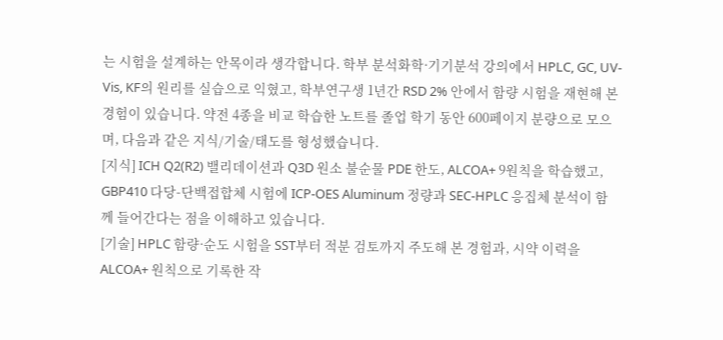는 시험을 설계하는 안목이라 생각합니다. 학부 분석화학·기기분석 강의에서 HPLC, GC, UV-Vis, KF의 원리를 실습으로 익혔고, 학부연구생 1년간 RSD 2% 안에서 함량 시험을 재현해 본 경험이 있습니다. 약전 4종을 비교 학습한 노트를 졸업 학기 동안 600페이지 분량으로 모으며, 다음과 같은 지식/기술/태도를 형성했습니다.
[지식] ICH Q2(R2) 밸리데이션과 Q3D 원소 불순물 PDE 한도, ALCOA+ 9원칙을 학습했고, GBP410 다당-단백접합체 시험에 ICP-OES Aluminum 정량과 SEC-HPLC 응집체 분석이 함께 들어간다는 점을 이해하고 있습니다.
[기술] HPLC 함량·순도 시험을 SST부터 적분 검토까지 주도해 본 경험과, 시약 이력을 ALCOA+ 원칙으로 기록한 작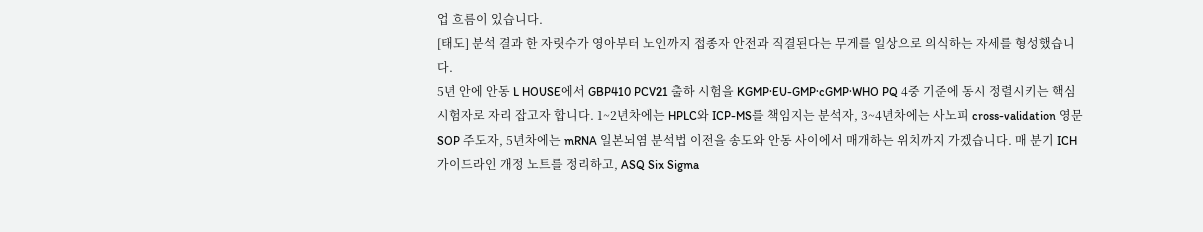업 흐름이 있습니다.
[태도] 분석 결과 한 자릿수가 영아부터 노인까지 접종자 안전과 직결된다는 무게를 일상으로 의식하는 자세를 형성했습니다.
5년 안에 안동 L HOUSE에서 GBP410 PCV21 출하 시험을 KGMP·EU-GMP·cGMP·WHO PQ 4중 기준에 동시 정렬시키는 핵심 시험자로 자리 잡고자 합니다. 1~2년차에는 HPLC와 ICP-MS를 책임지는 분석자, 3~4년차에는 사노피 cross-validation 영문 SOP 주도자, 5년차에는 mRNA 일본뇌염 분석법 이전을 송도와 안동 사이에서 매개하는 위치까지 가겠습니다. 매 분기 ICH 가이드라인 개정 노트를 정리하고, ASQ Six Sigma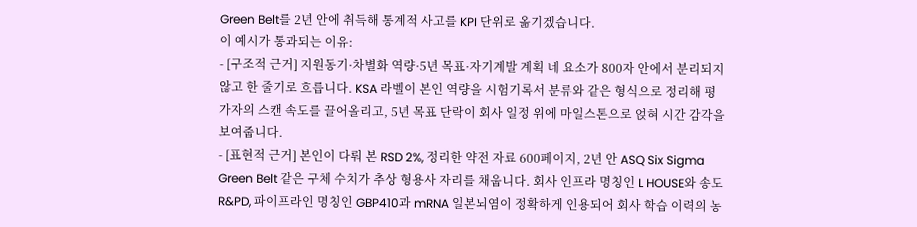Green Belt를 2년 안에 취득해 통계적 사고를 KPI 단위로 옮기겠습니다.
이 예시가 통과되는 이유:
- [구조적 근거] 지원동기·차별화 역량·5년 목표·자기계발 계획 네 요소가 800자 안에서 분리되지 않고 한 줄기로 흐릅니다. KSA 라벨이 본인 역량을 시험기록서 분류와 같은 형식으로 정리해 평가자의 스캔 속도를 끌어올리고, 5년 목표 단락이 회사 일정 위에 마일스톤으로 얹혀 시간 감각을 보여줍니다.
- [표현적 근거] 본인이 다뤄 본 RSD 2%, 정리한 약전 자료 600페이지, 2년 안 ASQ Six Sigma Green Belt 같은 구체 수치가 추상 형용사 자리를 채웁니다. 회사 인프라 명칭인 L HOUSE와 송도 R&PD, 파이프라인 명칭인 GBP410과 mRNA 일본뇌염이 정확하게 인용되어 회사 학습 이력의 농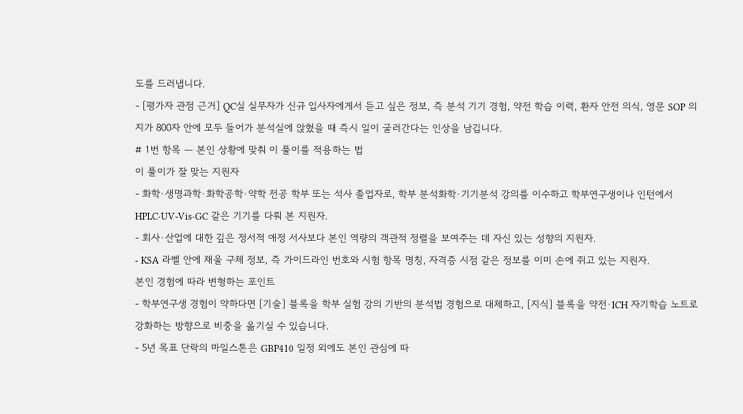도를 드러냅니다.
- [평가자 관점 근거] QC실 실무자가 신규 입사자에게서 듣고 싶은 정보, 즉 분석 기기 경험, 약전 학습 이력, 환자 안전 의식, 영문 SOP 의지가 800자 안에 모두 들어가 분석실에 앉혔을 때 즉시 일이 굴러간다는 인상을 남깁니다.
# 1번 항목 — 본인 상황에 맞춰 이 풀이를 적용하는 법
이 풀이가 잘 맞는 지원자
- 화학·생명과학·화학공학·약학 전공 학부 또는 석사 졸업자로, 학부 분석화학·기기분석 강의를 이수하고 학부연구생이나 인턴에서 HPLC·UV-Vis·GC 같은 기기를 다뤄 본 지원자.
- 회사·산업에 대한 깊은 정서적 애정 서사보다 본인 역량의 객관적 정렬을 보여주는 데 자신 있는 성향의 지원자.
- KSA 라벨 안에 채울 구체 정보, 즉 가이드라인 번호와 시험 항목 명칭, 자격증 시점 같은 정보를 이미 손에 쥐고 있는 지원자.
본인 경험에 따라 변형하는 포인트
- 학부연구생 경험이 약하다면 [기술] 블록을 학부 실험 강의 기반의 분석법 경험으로 대체하고, [지식] 블록을 약전·ICH 자기학습 노트로 강화하는 방향으로 비중을 옮기실 수 있습니다.
- 5년 목표 단락의 마일스톤은 GBP410 일정 외에도 본인 관심에 따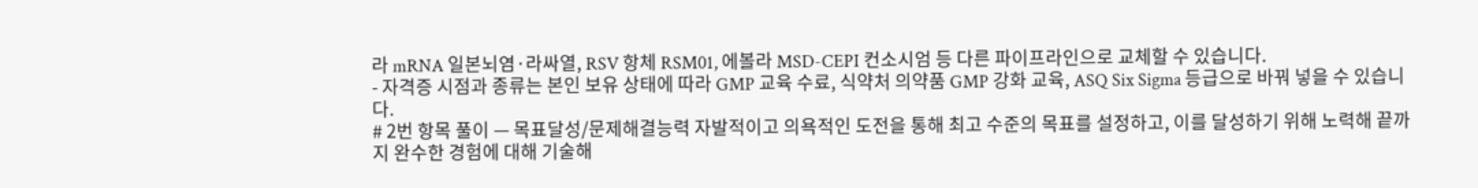라 mRNA 일본뇌염·라싸열, RSV 항체 RSM01, 에볼라 MSD-CEPI 컨소시엄 등 다른 파이프라인으로 교체할 수 있습니다.
- 자격증 시점과 종류는 본인 보유 상태에 따라 GMP 교육 수료, 식약처 의약품 GMP 강화 교육, ASQ Six Sigma 등급으로 바꿔 넣을 수 있습니다.
# 2번 항목 풀이 — 목표달성/문제해결능력 자발적이고 의욕적인 도전을 통해 최고 수준의 목표를 설정하고, 이를 달성하기 위해 노력해 끝까지 완수한 경험에 대해 기술해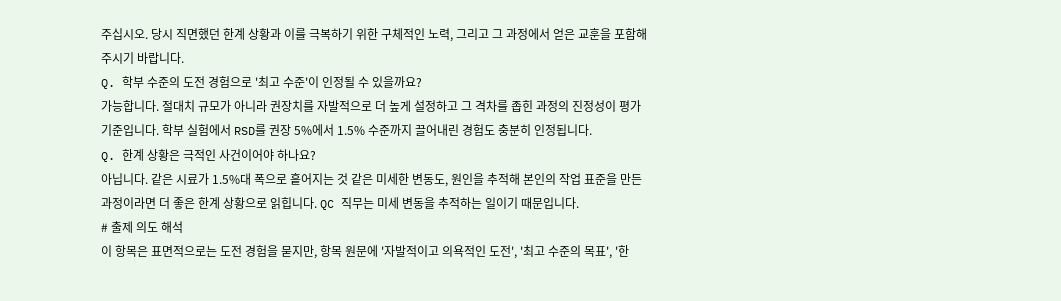주십시오. 당시 직면했던 한계 상황과 이를 극복하기 위한 구체적인 노력, 그리고 그 과정에서 얻은 교훈을 포함해 주시기 바랍니다.
Q. 학부 수준의 도전 경험으로 '최고 수준'이 인정될 수 있을까요?
가능합니다. 절대치 규모가 아니라 권장치를 자발적으로 더 높게 설정하고 그 격차를 좁힌 과정의 진정성이 평가 기준입니다. 학부 실험에서 RSD를 권장 5%에서 1.5% 수준까지 끌어내린 경험도 충분히 인정됩니다.
Q. 한계 상황은 극적인 사건이어야 하나요?
아닙니다. 같은 시료가 1.5%대 폭으로 흩어지는 것 같은 미세한 변동도, 원인을 추적해 본인의 작업 표준을 만든 과정이라면 더 좋은 한계 상황으로 읽힙니다. QC 직무는 미세 변동을 추적하는 일이기 때문입니다.
# 출제 의도 해석
이 항목은 표면적으로는 도전 경험을 묻지만, 항목 원문에 '자발적이고 의욕적인 도전', '최고 수준의 목표', '한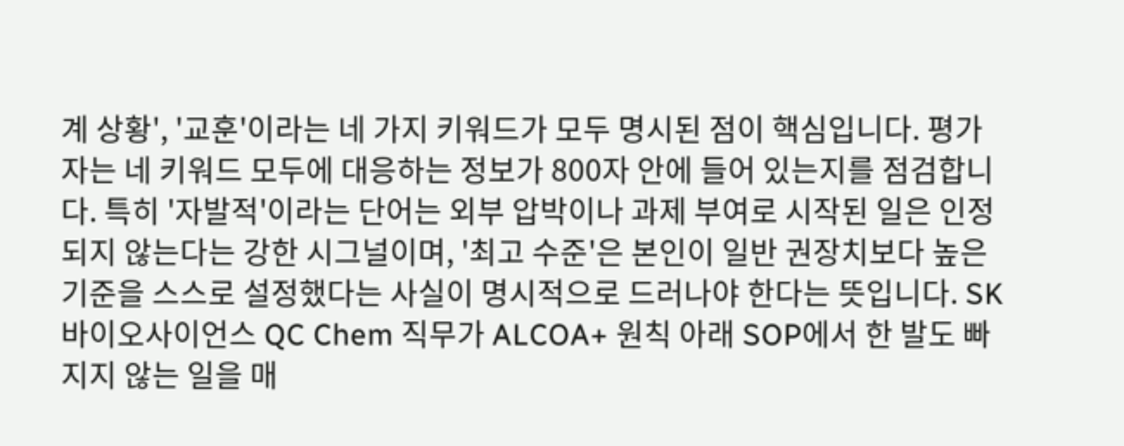계 상황', '교훈'이라는 네 가지 키워드가 모두 명시된 점이 핵심입니다. 평가자는 네 키워드 모두에 대응하는 정보가 800자 안에 들어 있는지를 점검합니다. 특히 '자발적'이라는 단어는 외부 압박이나 과제 부여로 시작된 일은 인정되지 않는다는 강한 시그널이며, '최고 수준'은 본인이 일반 권장치보다 높은 기준을 스스로 설정했다는 사실이 명시적으로 드러나야 한다는 뜻입니다. SK바이오사이언스 QC Chem 직무가 ALCOA+ 원칙 아래 SOP에서 한 발도 빠지지 않는 일을 매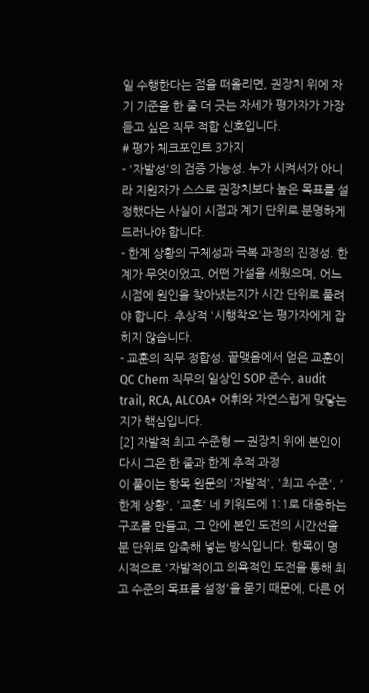일 수행한다는 점을 떠올리면, 권장치 위에 자기 기준을 한 줄 더 긋는 자세가 평가자가 가장 듣고 싶은 직무 적합 신호입니다.
# 평가 체크포인트 3가지
- '자발성'의 검증 가능성. 누가 시켜서가 아니라 지원자가 스스로 권장치보다 높은 목표를 설정했다는 사실이 시점과 계기 단위로 분명하게 드러나야 합니다.
- 한계 상황의 구체성과 극복 과정의 진정성. 한계가 무엇이었고, 어떤 가설을 세웠으며, 어느 시점에 원인을 찾아냈는지가 시간 단위로 풀려야 합니다. 추상적 '시행착오'는 평가자에게 잡히지 않습니다.
- 교훈의 직무 정합성. 끝맺음에서 얻은 교훈이 QC Chem 직무의 일상인 SOP 준수, audit trail, RCA, ALCOA+ 어휘와 자연스럽게 맞닿는지가 핵심입니다.
[2] 자발적 최고 수준형 — 권장치 위에 본인이 다시 그은 한 줄과 한계 추적 과정
이 풀이는 항목 원문의 '자발적', '최고 수준', '한계 상황', '교훈' 네 키워드에 1:1로 대응하는 구조를 만들고, 그 안에 본인 도전의 시간선을 분 단위로 압축해 넣는 방식입니다. 항목이 명시적으로 '자발적이고 의욕적인 도전을 통해 최고 수준의 목표를 설정'을 묻기 때문에, 다른 어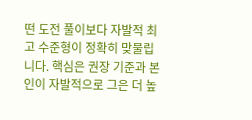떤 도전 풀이보다 자발적 최고 수준형이 정확히 맞물립니다. 핵심은 권장 기준과 본인이 자발적으로 그은 더 높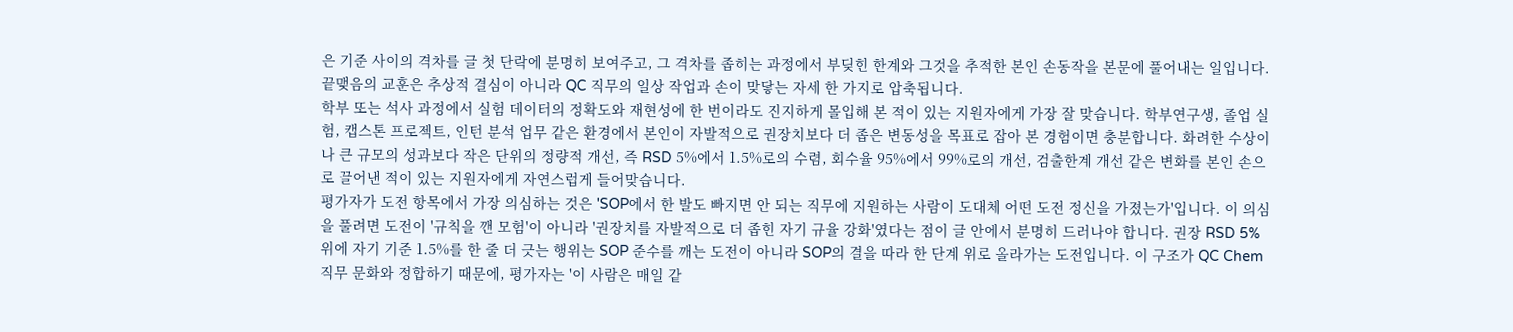은 기준 사이의 격차를 글 첫 단락에 분명히 보여주고, 그 격차를 좁히는 과정에서 부딪힌 한계와 그것을 추적한 본인 손동작을 본문에 풀어내는 일입니다. 끝맺음의 교훈은 추상적 결심이 아니라 QC 직무의 일상 작업과 손이 맞닿는 자세 한 가지로 압축됩니다.
학부 또는 석사 과정에서 실험 데이터의 정확도와 재현성에 한 번이라도 진지하게 몰입해 본 적이 있는 지원자에게 가장 잘 맞습니다. 학부연구생, 졸업 실험, 캡스톤 프로젝트, 인턴 분석 업무 같은 환경에서 본인이 자발적으로 권장치보다 더 좁은 변동성을 목표로 잡아 본 경험이면 충분합니다. 화려한 수상이나 큰 규모의 성과보다 작은 단위의 정량적 개선, 즉 RSD 5%에서 1.5%로의 수렴, 회수율 95%에서 99%로의 개선, 검출한계 개선 같은 변화를 본인 손으로 끌어낸 적이 있는 지원자에게 자연스럽게 들어맞습니다.
평가자가 도전 항목에서 가장 의심하는 것은 'SOP에서 한 발도 빠지면 안 되는 직무에 지원하는 사람이 도대체 어떤 도전 정신을 가졌는가'입니다. 이 의심을 풀려면 도전이 '규칙을 깬 모험'이 아니라 '권장치를 자발적으로 더 좁힌 자기 규율 강화'였다는 점이 글 안에서 분명히 드러나야 합니다. 권장 RSD 5% 위에 자기 기준 1.5%를 한 줄 더 긋는 행위는 SOP 준수를 깨는 도전이 아니라 SOP의 결을 따라 한 단계 위로 올라가는 도전입니다. 이 구조가 QC Chem 직무 문화와 정합하기 때문에, 평가자는 '이 사람은 매일 같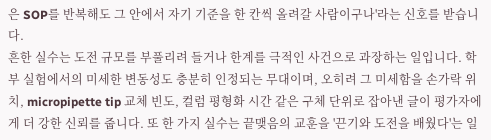은 SOP를 반복해도 그 안에서 자기 기준을 한 칸씩 올려갈 사람이구나'라는 신호를 받습니다.
흔한 실수는 도전 규모를 부풀리려 들거나 한계를 극적인 사건으로 과장하는 일입니다. 학부 실험에서의 미세한 변동성도 충분히 인정되는 무대이며, 오히려 그 미세함을 손가락 위치, micropipette tip 교체 빈도, 컬럼 평형화 시간 같은 구체 단위로 잡아낸 글이 평가자에게 더 강한 신뢰를 줍니다. 또 한 가지 실수는 끝맺음의 교훈을 '끈기와 도전을 배웠다'는 일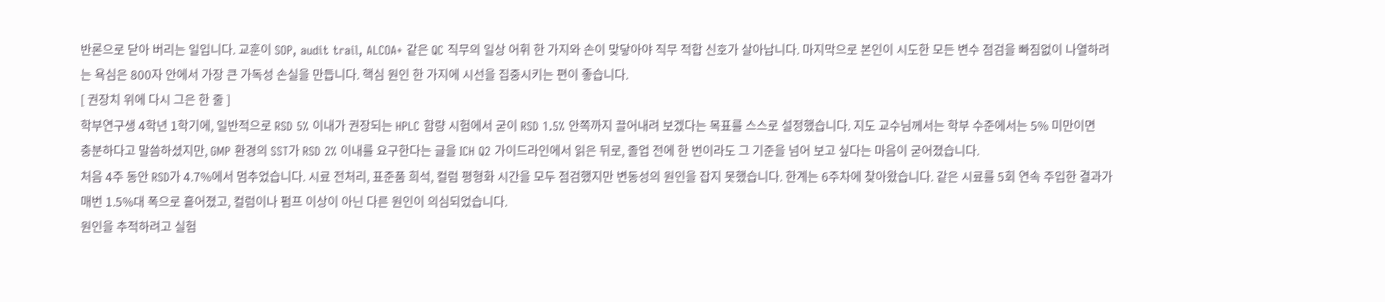반론으로 닫아 버리는 일입니다. 교훈이 SOP, audit trail, ALCOA+ 같은 QC 직무의 일상 어휘 한 가지와 손이 맞닿아야 직무 적합 신호가 살아납니다. 마지막으로 본인이 시도한 모든 변수 점검을 빠짐없이 나열하려는 욕심은 800자 안에서 가장 큰 가독성 손실을 만듭니다. 핵심 원인 한 가지에 시선을 집중시키는 편이 좋습니다.
[ 권장치 위에 다시 그은 한 줄 ]
학부연구생 4학년 1학기에, 일반적으로 RSD 5% 이내가 권장되는 HPLC 함량 시험에서 굳이 RSD 1.5% 안쪽까지 끌어내려 보겠다는 목표를 스스로 설정했습니다. 지도 교수님께서는 학부 수준에서는 5% 미만이면 충분하다고 말씀하셨지만, GMP 환경의 SST가 RSD 2% 이내를 요구한다는 글을 ICH Q2 가이드라인에서 읽은 뒤로, 졸업 전에 한 번이라도 그 기준을 넘어 보고 싶다는 마음이 굳어졌습니다.
처음 4주 동안 RSD가 4.7%에서 멈추었습니다. 시료 전처리, 표준품 희석, 컬럼 평형화 시간을 모두 점검했지만 변동성의 원인을 잡지 못했습니다. 한계는 6주차에 찾아왔습니다. 같은 시료를 5회 연속 주입한 결과가 매번 1.5%대 폭으로 흩어졌고, 컬럼이나 펌프 이상이 아닌 다른 원인이 의심되었습니다.
원인을 추적하려고 실험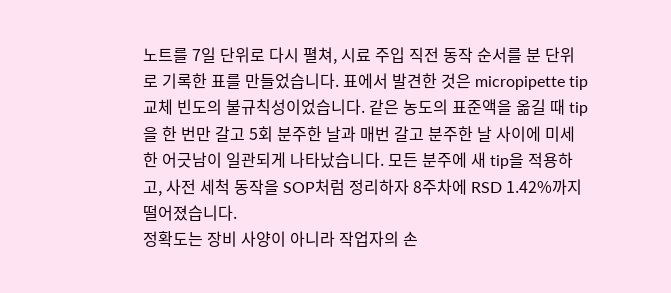노트를 7일 단위로 다시 펼쳐, 시료 주입 직전 동작 순서를 분 단위로 기록한 표를 만들었습니다. 표에서 발견한 것은 micropipette tip 교체 빈도의 불규칙성이었습니다. 같은 농도의 표준액을 옮길 때 tip을 한 번만 갈고 5회 분주한 날과 매번 갈고 분주한 날 사이에 미세한 어긋남이 일관되게 나타났습니다. 모든 분주에 새 tip을 적용하고, 사전 세척 동작을 SOP처럼 정리하자 8주차에 RSD 1.42%까지 떨어졌습니다.
정확도는 장비 사양이 아니라 작업자의 손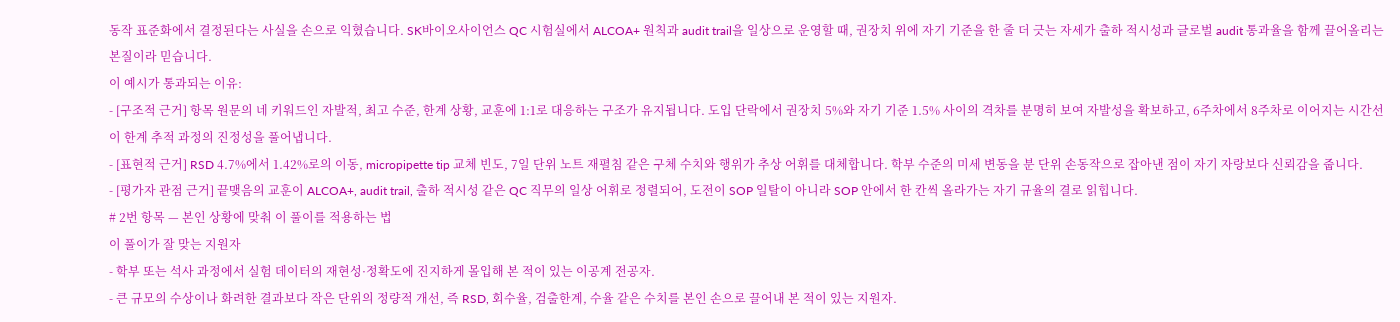동작 표준화에서 결정된다는 사실을 손으로 익혔습니다. SK바이오사이언스 QC 시험실에서 ALCOA+ 원칙과 audit trail을 일상으로 운영할 때, 권장치 위에 자기 기준을 한 줄 더 긋는 자세가 출하 적시성과 글로벌 audit 통과율을 함께 끌어올리는 본질이라 믿습니다.
이 예시가 통과되는 이유:
- [구조적 근거] 항목 원문의 네 키워드인 자발적, 최고 수준, 한계 상황, 교훈에 1:1로 대응하는 구조가 유지됩니다. 도입 단락에서 권장치 5%와 자기 기준 1.5% 사이의 격차를 분명히 보여 자발성을 확보하고, 6주차에서 8주차로 이어지는 시간선이 한계 추적 과정의 진정성을 풀어냅니다.
- [표현적 근거] RSD 4.7%에서 1.42%로의 이동, micropipette tip 교체 빈도, 7일 단위 노트 재펼침 같은 구체 수치와 행위가 추상 어휘를 대체합니다. 학부 수준의 미세 변동을 분 단위 손동작으로 잡아낸 점이 자기 자랑보다 신뢰감을 줍니다.
- [평가자 관점 근거] 끝맺음의 교훈이 ALCOA+, audit trail, 출하 적시성 같은 QC 직무의 일상 어휘로 정렬되어, 도전이 SOP 일탈이 아니라 SOP 안에서 한 칸씩 올라가는 자기 규율의 결로 읽힙니다.
# 2번 항목 — 본인 상황에 맞춰 이 풀이를 적용하는 법
이 풀이가 잘 맞는 지원자
- 학부 또는 석사 과정에서 실험 데이터의 재현성·정확도에 진지하게 몰입해 본 적이 있는 이공계 전공자.
- 큰 규모의 수상이나 화려한 결과보다 작은 단위의 정량적 개선, 즉 RSD, 회수율, 검출한계, 수율 같은 수치를 본인 손으로 끌어내 본 적이 있는 지원자.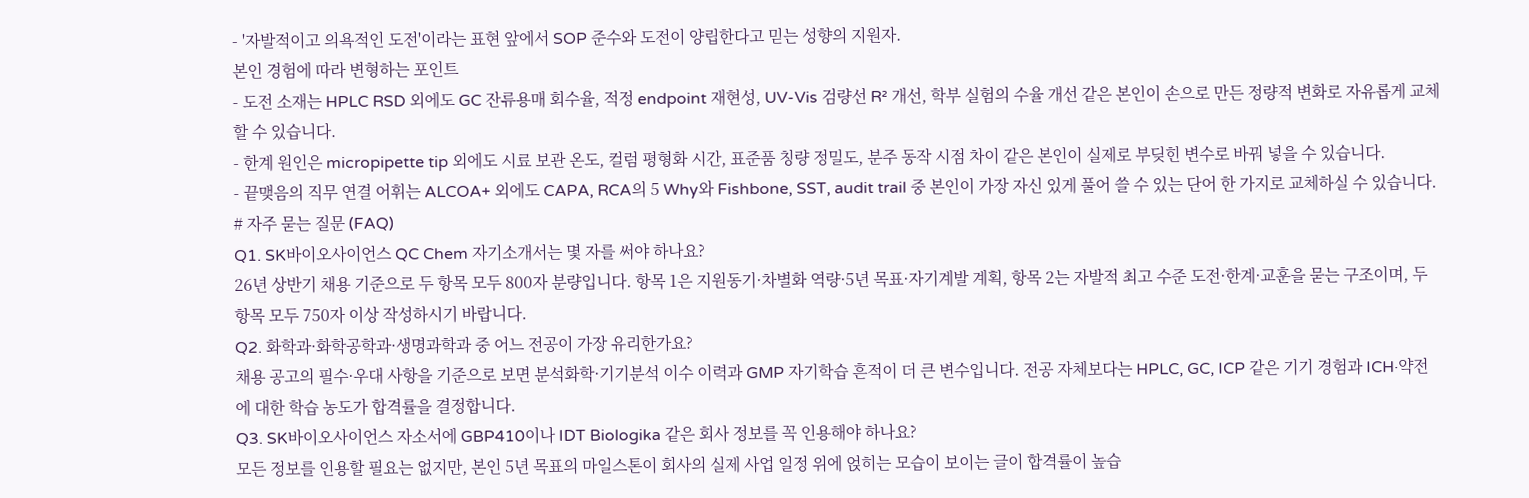- '자발적이고 의욕적인 도전'이라는 표현 앞에서 SOP 준수와 도전이 양립한다고 믿는 성향의 지원자.
본인 경험에 따라 변형하는 포인트
- 도전 소재는 HPLC RSD 외에도 GC 잔류용매 회수율, 적정 endpoint 재현성, UV-Vis 검량선 R² 개선, 학부 실험의 수율 개선 같은 본인이 손으로 만든 정량적 변화로 자유롭게 교체할 수 있습니다.
- 한계 원인은 micropipette tip 외에도 시료 보관 온도, 컬럼 평형화 시간, 표준품 칭량 정밀도, 분주 동작 시점 차이 같은 본인이 실제로 부딪힌 변수로 바꿔 넣을 수 있습니다.
- 끝맺음의 직무 연결 어휘는 ALCOA+ 외에도 CAPA, RCA의 5 Why와 Fishbone, SST, audit trail 중 본인이 가장 자신 있게 풀어 쓸 수 있는 단어 한 가지로 교체하실 수 있습니다.
# 자주 묻는 질문 (FAQ)
Q1. SK바이오사이언스 QC Chem 자기소개서는 몇 자를 써야 하나요?
26년 상반기 채용 기준으로 두 항목 모두 800자 분량입니다. 항목 1은 지원동기·차별화 역량·5년 목표·자기계발 계획, 항목 2는 자발적 최고 수준 도전·한계·교훈을 묻는 구조이며, 두 항목 모두 750자 이상 작성하시기 바랍니다.
Q2. 화학과·화학공학과·생명과학과 중 어느 전공이 가장 유리한가요?
채용 공고의 필수·우대 사항을 기준으로 보면 분석화학·기기분석 이수 이력과 GMP 자기학습 흔적이 더 큰 변수입니다. 전공 자체보다는 HPLC, GC, ICP 같은 기기 경험과 ICH·약전에 대한 학습 농도가 합격률을 결정합니다.
Q3. SK바이오사이언스 자소서에 GBP410이나 IDT Biologika 같은 회사 정보를 꼭 인용해야 하나요?
모든 정보를 인용할 필요는 없지만, 본인 5년 목표의 마일스톤이 회사의 실제 사업 일정 위에 얹히는 모습이 보이는 글이 합격률이 높습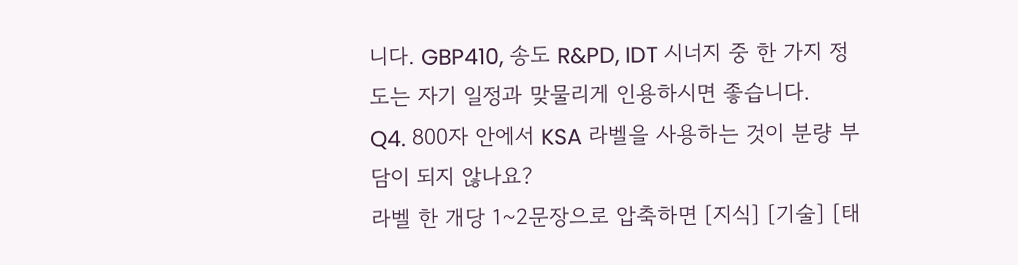니다. GBP410, 송도 R&PD, IDT 시너지 중 한 가지 정도는 자기 일정과 맞물리게 인용하시면 좋습니다.
Q4. 800자 안에서 KSA 라벨을 사용하는 것이 분량 부담이 되지 않나요?
라벨 한 개당 1~2문장으로 압축하면 [지식] [기술] [태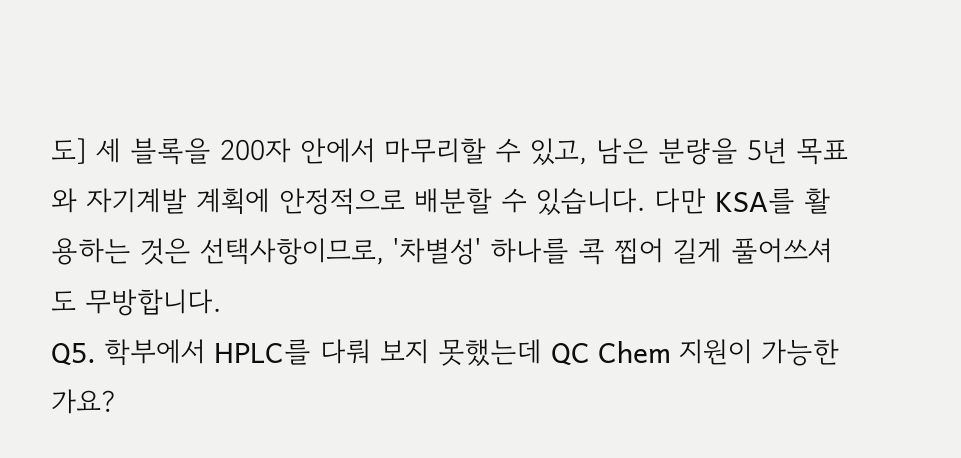도] 세 블록을 200자 안에서 마무리할 수 있고, 남은 분량을 5년 목표와 자기계발 계획에 안정적으로 배분할 수 있습니다. 다만 KSA를 활용하는 것은 선택사항이므로, '차별성' 하나를 콕 찝어 길게 풀어쓰셔도 무방합니다.
Q5. 학부에서 HPLC를 다뤄 보지 못했는데 QC Chem 지원이 가능한가요?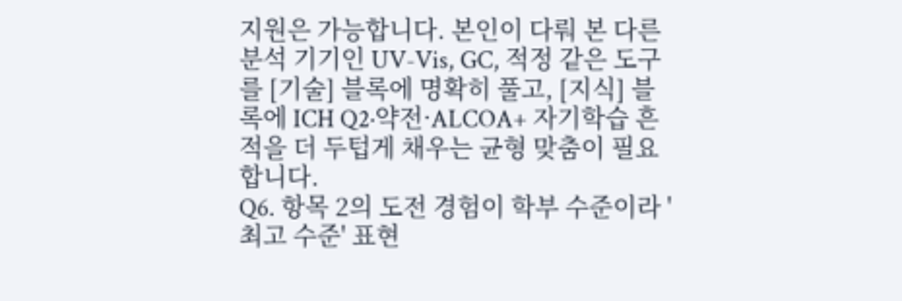지원은 가능합니다. 본인이 다뤄 본 다른 분석 기기인 UV-Vis, GC, 적정 같은 도구를 [기술] 블록에 명확히 풀고, [지식] 블록에 ICH Q2·약전·ALCOA+ 자기학습 흔적을 더 두텁게 채우는 균형 맞춤이 필요합니다.
Q6. 항목 2의 도전 경험이 학부 수준이라 '최고 수준' 표현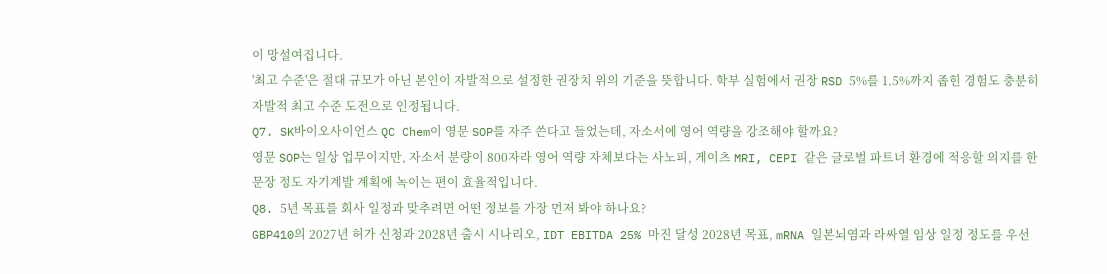이 망설여집니다.
'최고 수준'은 절대 규모가 아닌 본인이 자발적으로 설정한 권장치 위의 기준을 뜻합니다. 학부 실험에서 권장 RSD 5%를 1.5%까지 좁힌 경험도 충분히 자발적 최고 수준 도전으로 인정됩니다.
Q7. SK바이오사이언스 QC Chem이 영문 SOP를 자주 쓴다고 들었는데, 자소서에 영어 역량을 강조해야 할까요?
영문 SOP는 일상 업무이지만, 자소서 분량이 800자라 영어 역량 자체보다는 사노피, 게이츠 MRI, CEPI 같은 글로벌 파트너 환경에 적응할 의지를 한 문장 정도 자기계발 계획에 녹이는 편이 효율적입니다.
Q8. 5년 목표를 회사 일정과 맞추려면 어떤 정보를 가장 먼저 봐야 하나요?
GBP410의 2027년 허가 신청과 2028년 출시 시나리오, IDT EBITDA 25% 마진 달성 2028년 목표, mRNA 일본뇌염과 라싸열 임상 일정 정도를 우선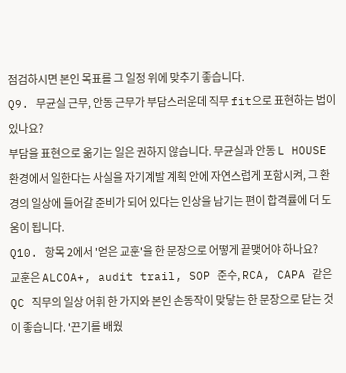점검하시면 본인 목표를 그 일정 위에 맞추기 좋습니다.
Q9. 무균실 근무, 안동 근무가 부담스러운데 직무 fit으로 표현하는 법이 있나요?
부담을 표현으로 옮기는 일은 권하지 않습니다. 무균실과 안동 L HOUSE 환경에서 일한다는 사실을 자기계발 계획 안에 자연스럽게 포함시켜, 그 환경의 일상에 들어갈 준비가 되어 있다는 인상을 남기는 편이 합격률에 더 도움이 됩니다.
Q10. 항목 2에서 '얻은 교훈'을 한 문장으로 어떻게 끝맺어야 하나요?
교훈은 ALCOA+, audit trail, SOP 준수, RCA, CAPA 같은 QC 직무의 일상 어휘 한 가지와 본인 손동작이 맞닿는 한 문장으로 닫는 것이 좋습니다. '끈기를 배웠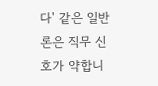다' 같은 일반론은 직무 신호가 약합니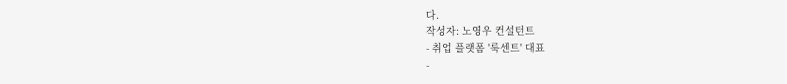다.
작성자: 노영우 컨설턴트
- 취업 플랫폼 '룩센트' 대표
-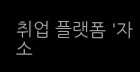취업 플랫폼 '자소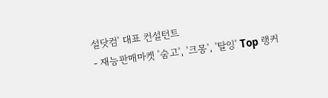설닷컴' 대표 컨설턴트
- 재능판매마켓 '숨고', '크몽', '탈잉' Top 랭커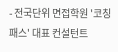- 전국단위 면접학원 '코칭패스' 대표 컨설턴트